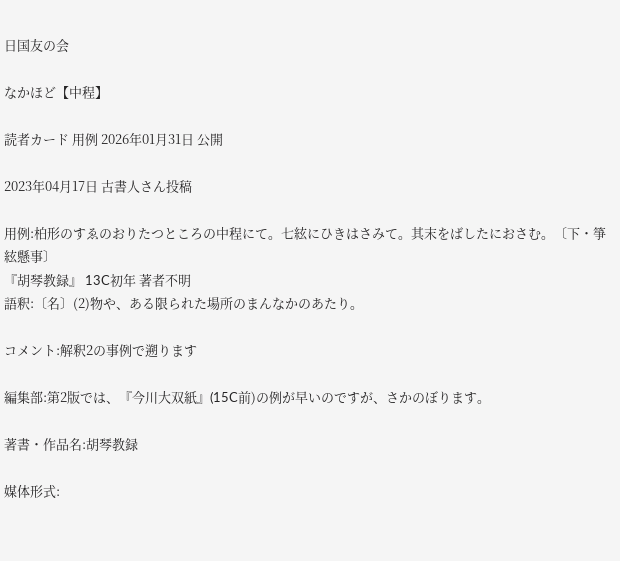日国友の会

なかほど【中程】

読者カード 用例 2026年01月31日 公開

2023年04月17日 古書人さん投稿

用例:柏形のすゑのおりたつところの中程にて。七絃にひきはさみて。其末をばしたにおさむ。〔下・箏絃懸事〕
『胡琴教録』 13C初年 著者不明
語釈:〔名〕(2)物や、ある限られた場所のまんなかのあたり。

コメント:解釈2の事例で遡ります

編集部:第2版では、『今川大双紙』(15C前)の例が早いのですが、さかのぼります。

著書・作品名:胡琴教録

媒体形式: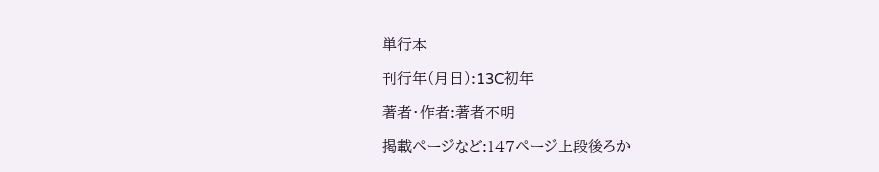単行本

刊行年(月日):13C初年

著者・作者:著者不明

掲載ページなど:147ページ上段後ろか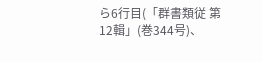ら6行目(「群書類従 第12輯」(巻344号)、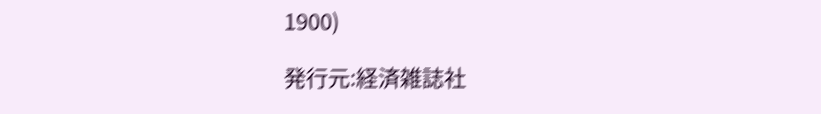1900)

発行元:経済雑誌社